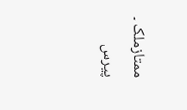ممتازملک ۔ پیرس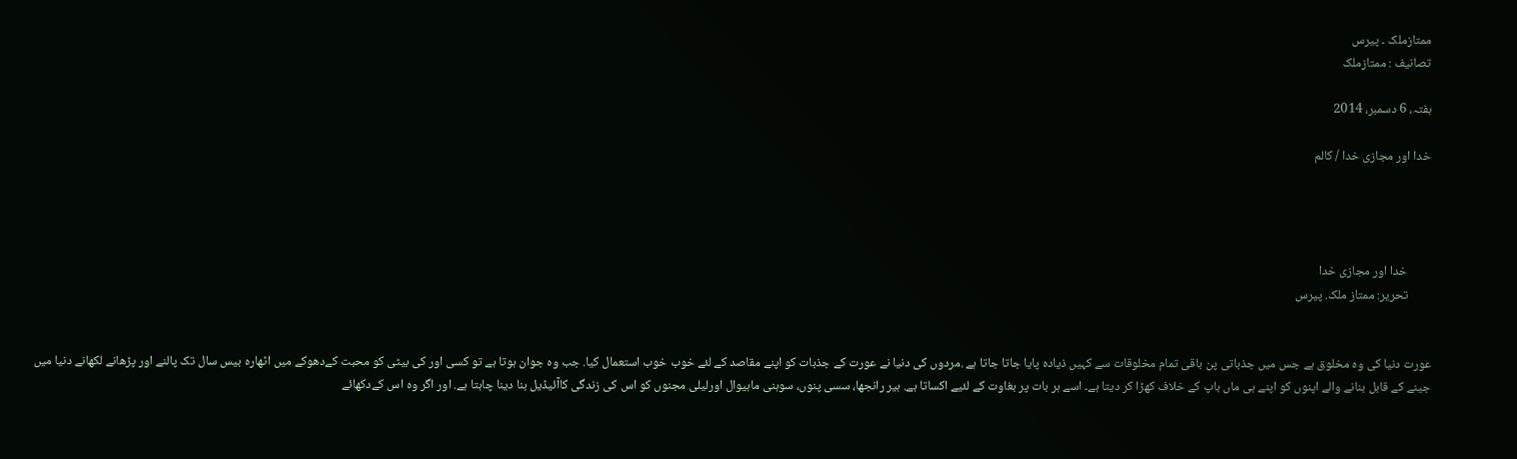ممتازملک ۔ پیرس
تصانیف : ممتازملک

ہفتہ، 6 دسمبر، 2014

خدا اور مجازی خدا / کالم




        خدا اور مجازی خدا
        تحریر: ممتاز ملک. پیرس


عورت دنیا کی وہ مخلوق ہے جس میں جذباتی پن باقی تمام مخلوقات سے کہیں ذیادہ پایا جاتا جاتا ہے .مردوں کی دنیا نے عورت کے جذبات کو اپنے مقاصد کے لئے خوب خوب استعمال کیا. جب وه جوان ہوتا ہے تو کسی اور کی بیٹی کو محبت کےدهوکے میں اٹھارہ بیس سال تک پالنے اور پڑھانے لکھانے دنیا میں جینے کے قابل بنانے والے اپنوں کو اپنے ہی ماں باپ کے خلاف کھڑا کر دیتا ہے۔ اسے ہر بات پر بغاوت کے لئیے اکساتا ہے. ہیر رانجھا، سسی پنوں، سوہنی ماہیوال اورلیلی مجنوں کو اس کی زندگی کاآئیڈیل بنا دینا چاہتا ہے. اور اگر وہ اس کےدکهائے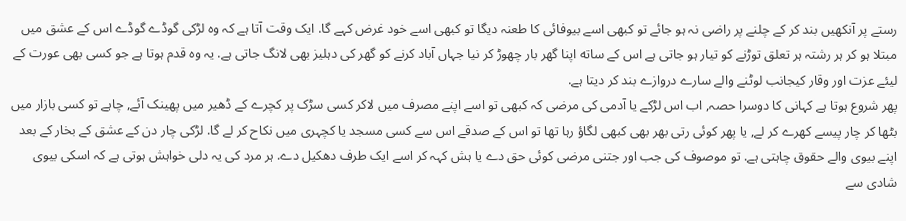رستے پر آنکهیں بند کر کے چلنے پر راضی نہ ہو جائے تو کبهی اسے بیوفائی کا طعنہ دیگا تو کبهی اسے خود غرض کہے گا. ایک وقت آتا ہے کہ وہ لڑکی گوڈے گوڈے اس کے عشق میں مبتلا ہو کر ہر رشتہ ہر تعلق توڑنے کو تیار ہو جاتی ہے اس کے ساته اپنا گهر بار چھوڑ کر نیا جہاں آباد کرنے کو گهر کی دہلیز بهی لانگ جاتی ہے. یہ وہ قدم ہوتا ہے جو کسی بهی عورت کے لیئے عزت اور وقار کیجانب لوٹنے والے سارے دروازے بند کر دیتا ہے.
پهر شروع ہوتا ہے کہانی کا دوسرا حصہ, اب اس لڑکے یا آدمی کی مرضی کہ کبهی تو اسے اپنے مصرف میں لاکر کسی سڑک پر کچرے کے ڈھیر میں پھینک آئے, چاہے تو کسی بازار میں بٹھا کر چار پیسے کهرے کر لے, یا پهر کوئی رتی بھر بهی کبهی لگاؤ رہا تها تو اس کے صدقے اس سے کسی مسجد یا کچہری میں نکاح کر لے گا. لڑکی چار دن کے عشق کے بخار کے بعد اپنے بیوی والے حقوق چاہتی ہے. تو موصوف کی جب اور جتنی مرضی کوئی حق دے یا ہش کہہ کر اسے ایک طرف دھکیل دے. ہر مرد کی یہ دلی خواہش ہوتی ہے کہ اسکی بیوی شادی سے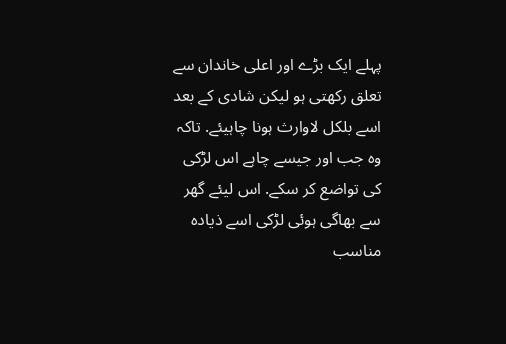پہلے ایک بڑے اور اعلی خاندان سے تعلق رکهتی ہو لیکن شادی کے بعد اسے بلکل لاوارث ہونا چاہیئے. تاکہ وہ جب اور جیسے چاہے اس لڑکی کی تواضع کر سکے. اس لیئے گهر سے بھاگی ہوئی لڑکی اسے ذیادہ مناسب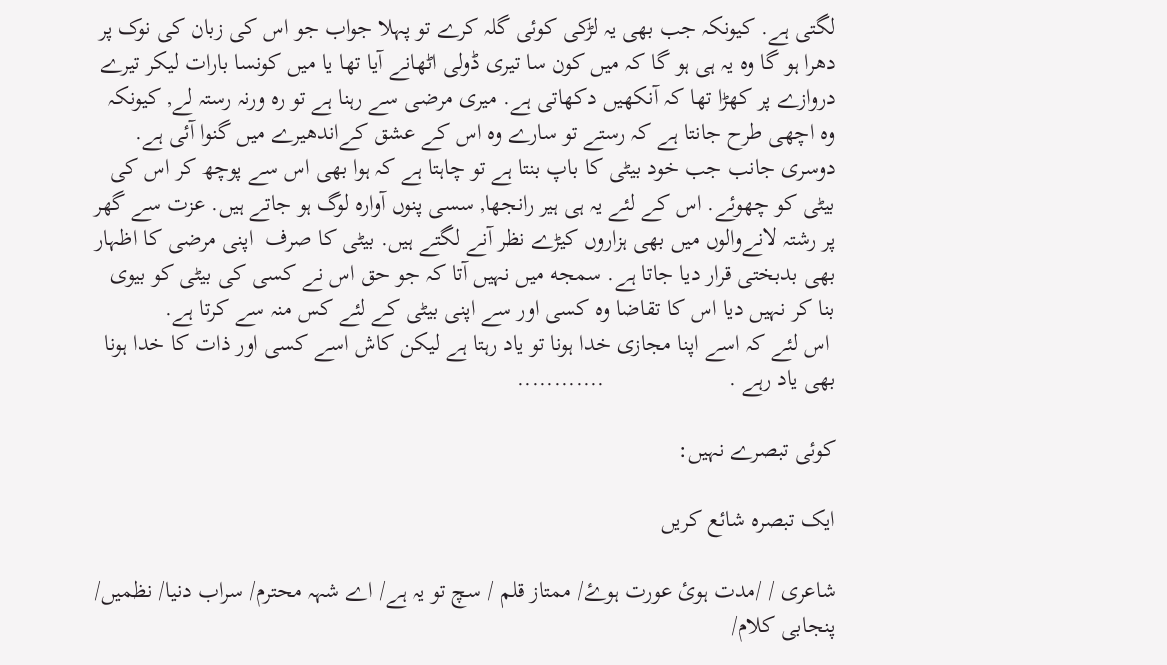لگتی ہے. کیونکہ جب بھی یہ لڑکی کوئی گلہ کرے تو پہلا جواب جو اس کی زبان کی نوک پر دھرا ہو گا وہ یہ ہی ہو گا کہ میں کون سا تیری ڈولی اٹھانے آیا تھا یا میں کونسا بارات لیکر تیرے دروازے پر کھڑا تھا کہ آنکهیں دکھاتی ہے. میری مرضی سے رہنا ہے تو رہ ورنہ رستہ لے, کیونکہ وہ اچهی طرح جانتا ہے کہ رستے تو سارے وہ اس کے عشق کےاندهیرے میں گنوا آئی ہے.
دوسری جانب جب خود بیٹی کا باپ بنتا ہے تو چاہتا ہے کہ ہوا بهی اس سے پوچھ کر اس کی بیٹی کو چھوئے. اس کے لئے یہ ہی ہیر رانجھا, سسی پنوں آوارہ لوگ ہو جاتے ہیں. عزت سے گهر پر رشتہ لانےوالوں میں بھی ہزاروں کیڑے نظر آنے لگتے ہیں. بیٹی کا صرف  اپنی مرضی کا اظہار بهی بدبختی قرار دیا جاتا ہے. سمجه میں نہیں آتا کہ جو حق اس نے کسی کی بیٹی کو بیوی بنا کر نہیں دیا اس کا تقاضا وہ کسی اور سے اپنی بیٹی کے لئے کس منہ سے کرتا ہے.
 اس لئے کہ اسے اپنا مجازی خدا ہونا تو یاد رہتا ہے لیکن کاش اسے کسی اور ذات کا خدا ہونا بهی یاد رہے .                     ............

کوئی تبصرے نہیں:

ایک تبصرہ شائع کریں

شاعری / /مدت ہوئ عورت ہوۓ/ ممتاز قلم / سچ تو یہ ہے/ اے شہہ محترم/ سراب دنیا/ نظمیں/ پنجابی کلام/